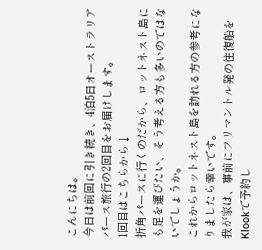こんにちは。
今日は前回に引き続き、4泊5日オーストラリアパース旅行の2回目をお届けします。
1回目はこちらから↓
折角パースに行くのだから、ロットネスト島にも足を運びたい、そう考える方も多いのではないでしょうか。
これからロットネスト島を訪れる方の参考になりましたら幸いです。
我が家は、事前にフリマントル発の往復船をKlookで予約し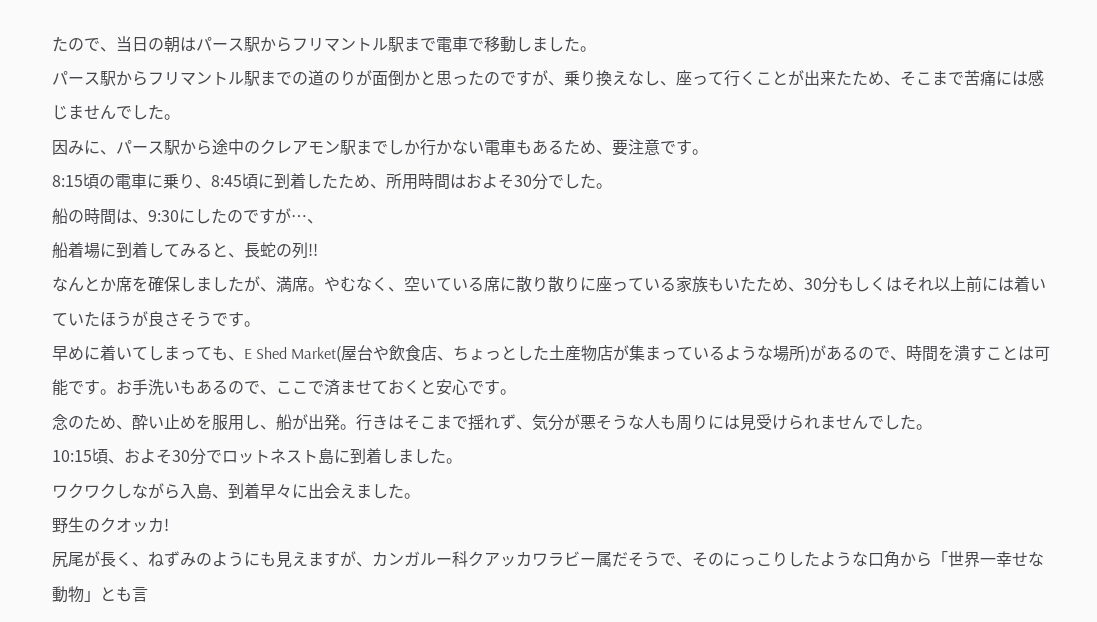たので、当日の朝はパース駅からフリマントル駅まで電車で移動しました。
パース駅からフリマントル駅までの道のりが面倒かと思ったのですが、乗り換えなし、座って行くことが出来たため、そこまで苦痛には感じませんでした。
因みに、パース駅から途中のクレアモン駅までしか行かない電車もあるため、要注意です。
8:15頃の電車に乗り、8:45頃に到着したため、所用時間はおよそ30分でした。
船の時間は、9:30にしたのですが…、
船着場に到着してみると、長蛇の列!!
なんとか席を確保しましたが、満席。やむなく、空いている席に散り散りに座っている家族もいたため、30分もしくはそれ以上前には着いていたほうが良さそうです。
早めに着いてしまっても、E Shed Market(屋台や飲食店、ちょっとした土産物店が集まっているような場所)があるので、時間を潰すことは可能です。お手洗いもあるので、ここで済ませておくと安心です。
念のため、酔い止めを服用し、船が出発。行きはそこまで揺れず、気分が悪そうな人も周りには見受けられませんでした。
10:15頃、およそ30分でロットネスト島に到着しました。
ワクワクしながら入島、到着早々に出会えました。
野生のクオッカ!
尻尾が長く、ねずみのようにも見えますが、カンガルー科クアッカワラビー属だそうで、そのにっこりしたような口角から「世界一幸せな動物」とも言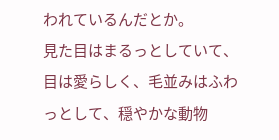われているんだとか。
見た目はまるっとしていて、目は愛らしく、毛並みはふわっとして、穏やかな動物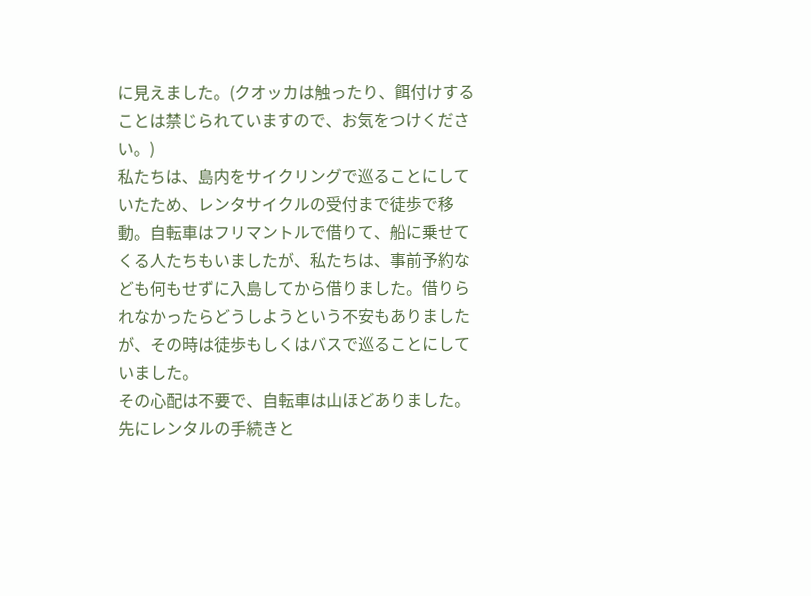に見えました。(クオッカは触ったり、餌付けすることは禁じられていますので、お気をつけください。)
私たちは、島内をサイクリングで巡ることにしていたため、レンタサイクルの受付まで徒歩で移動。自転車はフリマントルで借りて、船に乗せてくる人たちもいましたが、私たちは、事前予約なども何もせずに入島してから借りました。借りられなかったらどうしようという不安もありましたが、その時は徒歩もしくはバスで巡ることにしていました。
その心配は不要で、自転車は山ほどありました。
先にレンタルの手続きと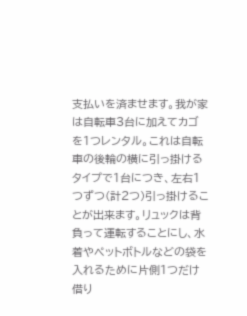支払いを済ませます。我が家は自転車3台に加えてカゴを1つレンタル。これは自転車の後輪の横に引っ掛けるタイプで1台につき、左右1つずつ(計2つ)引っ掛けることが出来ます。リュックは背負って運転することにし、水着やペットボトルなどの袋を入れるために片側1つだけ借り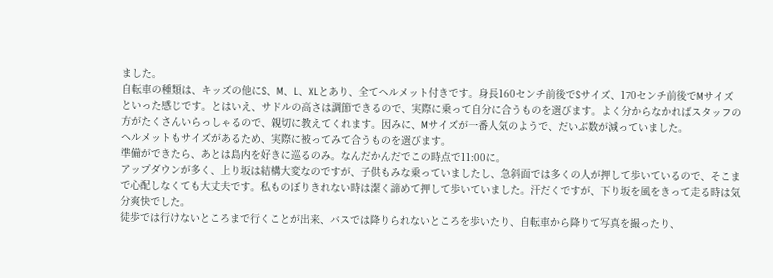ました。
自転車の種類は、キッズの他にS、M、L、XLとあり、全てヘルメット付きです。身長160センチ前後でSサイズ、170センチ前後でMサイズといった感じです。とはいえ、サドルの高さは調節できるので、実際に乗って自分に合うものを選びます。よく分からなかればスタッフの方がたくさんいらっしゃるので、親切に教えてくれます。因みに、Mサイズが一番人気のようで、だいぶ数が減っていました。
ヘルメットもサイズがあるため、実際に被ってみて合うものを選びます。
準備ができたら、あとは島内を好きに巡るのみ。なんだかんだでこの時点で11:00に。
アップダウンが多く、上り坂は結構大変なのですが、子供もみな乗っていましたし、急斜面では多くの人が押して歩いているので、そこまで心配しなくても大丈夫です。私ものぼりきれない時は潔く諦めて押して歩いていました。汗だくですが、下り坂を風をきって走る時は気分爽快でした。
徒歩では行けないところまで行くことが出来、バスでは降りられないところを歩いたり、自転車から降りて写真を撮ったり、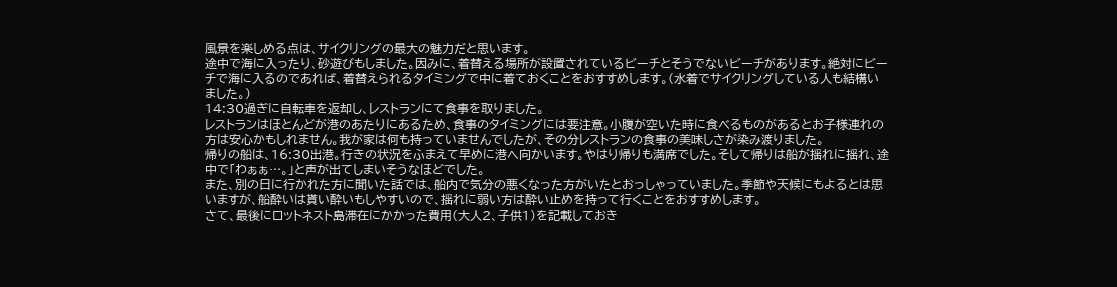風景を楽しめる点は、サイクリングの最大の魅力だと思います。
途中で海に入ったり、砂遊びもしました。因みに、着替える場所が設置されているビーチとそうでないビーチがあります。絶対にビーチで海に入るのであれば、着替えられるタイミングで中に着ておくことをおすすめします。(水着でサイクリングしている人も結構いました。)
14:30過ぎに自転車を返却し、レストランにて食事を取りました。
レストランはほとんどが港のあたりにあるため、食事のタイミングには要注意。小腹が空いた時に食べるものがあるとお子様連れの方は安心かもしれません。我が家は何も持っていませんでしたが、その分レストランの食事の美味しさが染み渡りました。
帰りの船は、16:30出港。行きの状況をふまえて早めに港へ向かいます。やはり帰りも満席でした。そして帰りは船が揺れに揺れ、途中で「わぁぁ…。」と声が出てしまいそうなほどでした。
また、別の日に行かれた方に聞いた話では、船内で気分の悪くなった方がいたとおっしゃっていました。季節や天候にもよるとは思いますが、船酔いは貰い酔いもしやすいので、揺れに弱い方は酔い止めを持って行くことをおすすめします。
さて、最後にロットネスト島滞在にかかった費用(大人2、子供1)を記載しておき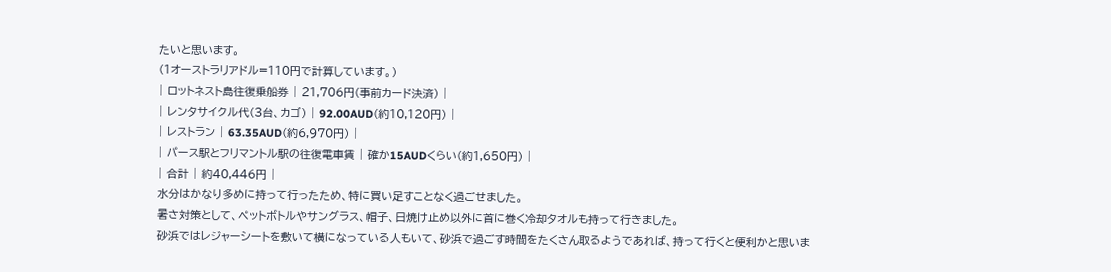たいと思います。
(1オーストラリアドル=110円で計算しています。)
| ロットネスト島往復乗船券 | 21,706円(事前カード決済) |
| レンタサイクル代(3台、カゴ) | 92.00AUD(約10,120円) |
| レストラン | 63.35AUD(約6,970円) |
| パース駅とフリマントル駅の往復電車賃 | 確か15AUDくらい(約1,650円) |
| 合計 | 約40,446円 |
水分はかなり多めに持って行ったため、特に買い足すことなく過ごせました。
暑さ対策として、ペットボトルやサングラス、帽子、日焼け止め以外に首に巻く冷却タオルも持って行きました。
砂浜ではレジャーシートを敷いて横になっている人もいて、砂浜で過ごす時間をたくさん取るようであれば、持って行くと便利かと思いま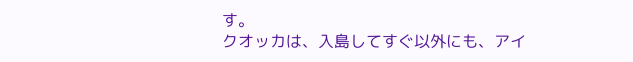す。
クオッカは、入島してすぐ以外にも、アイ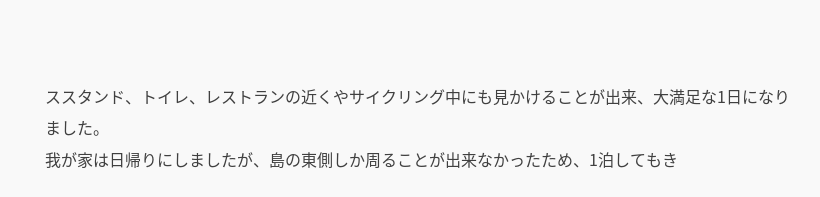ススタンド、トイレ、レストランの近くやサイクリング中にも見かけることが出来、大満足な1日になりました。
我が家は日帰りにしましたが、島の東側しか周ることが出来なかったため、1泊してもき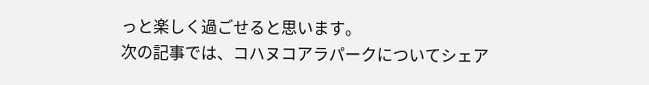っと楽しく過ごせると思います。
次の記事では、コハヌコアラパークについてシェア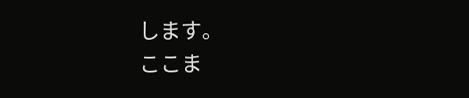します。
ここま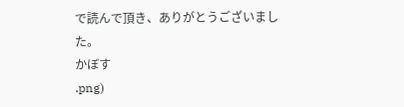で読んで頂き、ありがとうございました。
かぼす
.png)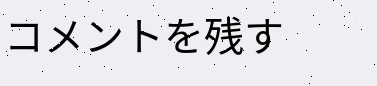コメントを残す